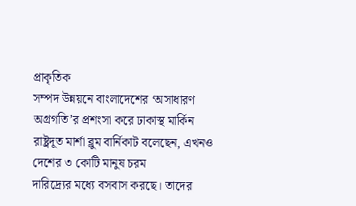প্রাকৃতিক
সম্পদ উন্নয়নে বাংলাদেশের ‘অসাধারণ অগ্রগতি’র প্রশংসা করে ঢাকাস্থ মার্কিন
রাষ্ট্রদূত মার্শা ব্লুম বার্নিকাট বলেছেন, এখনও দেশের ৩ কোটি মানুষ চরম
দারিদ্র্যের মধ্যে বসবাস করছে। তাদের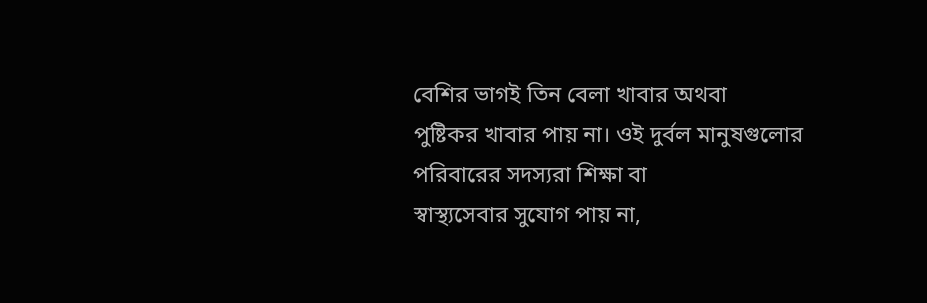বেশির ভাগই তিন বেলা খাবার অথবা
পুষ্টিকর খাবার পায় না। ওই দুর্বল মানুষগুলোর পরিবারের সদস্যরা শিক্ষা বা
স্বাস্থ্যসেবার সুযোগ পায় না,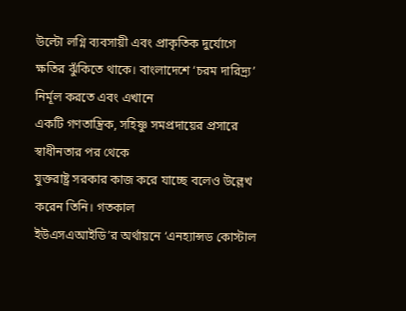উল্টো লগ্নি ব্যবসায়ী এবং প্রাকৃতিক দুর্যোগে
ক্ষতির ঝুঁকিতে থাকে। বাংলাদেশে ‘চরম দারিদ্র্য’ নির্মূল করতে এবং এখানে
একটি গণতান্ত্রিক, সহিষ্ণু সমপ্রদায়ের প্রসারে স্বাধীনতার পর থেকে
যুক্তরাষ্ট্র সরকার কাজ করে যাচ্ছে বলেও উল্লেখ করেন তিনি। গতকাল
ইউএসএআইডি’র অর্থায়নে ‘এনহ্যান্সড কোস্টাল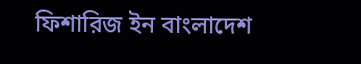ফিশারিজ ইন বাংলাদেশ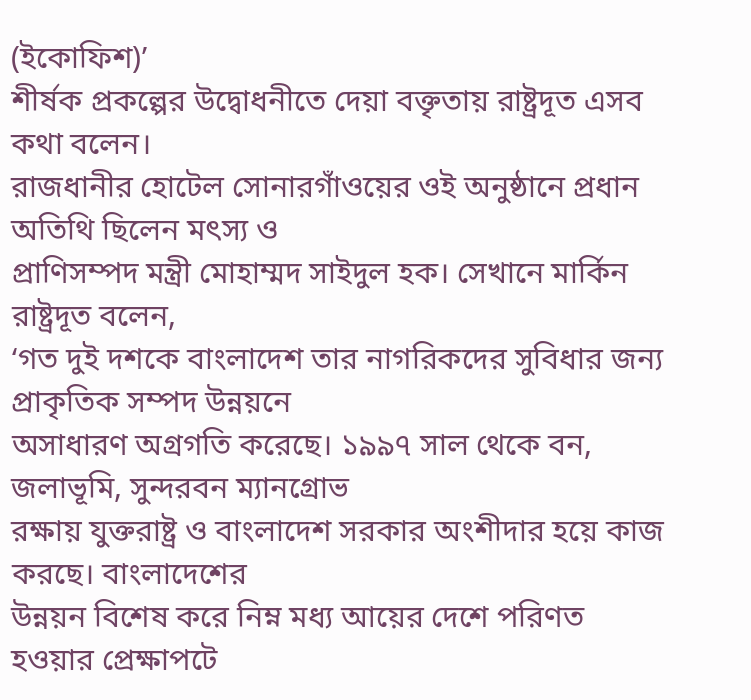(ইকোফিশ)’
শীর্ষক প্রকল্পের উদ্বোধনীতে দেয়া বক্তৃতায় রাষ্ট্রদূত এসব কথা বলেন।
রাজধানীর হোটেল সোনারগাঁওয়ের ওই অনুষ্ঠানে প্রধান অতিথি ছিলেন মৎস্য ও
প্রাণিসম্পদ মন্ত্রী মোহাম্মদ সাইদুল হক। সেখানে মার্কিন রাষ্ট্রদূত বলেন,
‘গত দুই দশকে বাংলাদেশ তার নাগরিকদের সুবিধার জন্য প্রাকৃতিক সম্পদ উন্নয়নে
অসাধারণ অগ্রগতি করেছে। ১৯৯৭ সাল থেকে বন, জলাভূমি, সুন্দরবন ম্যানগ্রোভ
রক্ষায় যুক্তরাষ্ট্র ও বাংলাদেশ সরকার অংশীদার হয়ে কাজ করছে। বাংলাদেশের
উন্নয়ন বিশেষ করে নিম্ন মধ্য আয়ের দেশে পরিণত হওয়ার প্রেক্ষাপটে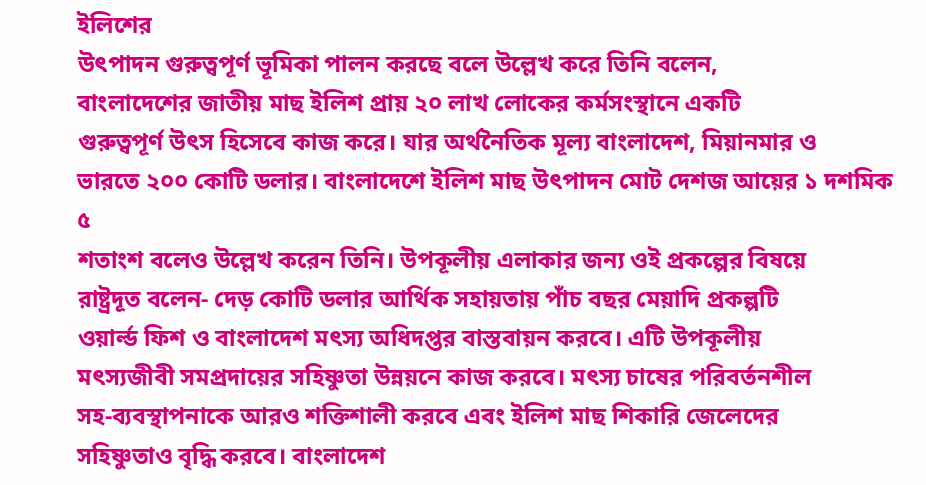ইলিশের
উৎপাদন গুরুত্বপূর্ণ ভূমিকা পালন করছে বলে উল্লেখ করে তিনি বলেন,
বাংলাদেশের জাতীয় মাছ ইলিশ প্রায় ২০ লাখ লোকের কর্মসংস্থানে একটি
গুরুত্বপূর্ণ উৎস হিসেবে কাজ করে। যার অর্থনৈতিক মূল্য বাংলাদেশ, মিয়ানমার ও
ভারতে ২০০ কোটি ডলার। বাংলাদেশে ইলিশ মাছ উৎপাদন মোট দেশজ আয়ের ১ দশমিক ৫
শতাংশ বলেও উল্লেখ করেন তিনি। উপকূলীয় এলাকার জন্য ওই প্রকল্পের বিষয়ে
রাষ্ট্রদূত বলেন- দেড় কোটি ডলার আর্থিক সহায়তায় পাঁচ বছর মেয়াদি প্রকল্পটি
ওয়ার্ল্ড ফিশ ও বাংলাদেশ মৎস্য অধিদপ্তর বাস্তবায়ন করবে। এটি উপকূলীয়
মৎস্যজীবী সমপ্রদায়ের সহিষ্ণুতা উন্নয়নে কাজ করবে। মৎস্য চাষের পরিবর্তনশীল
সহ-ব্যবস্থাপনাকে আরও শক্তিশালী করবে এবং ইলিশ মাছ শিকারি জেলেদের
সহিষ্ণুতাও বৃদ্ধি করবে। বাংলাদেশ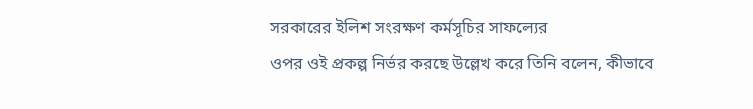সরকারের ইলিশ সংরক্ষণ কর্মসূচির সাফল্যের
ওপর ওই প্রকল্প নির্ভর করছে উল্লেখ করে তিনি বলেন, কীভাবে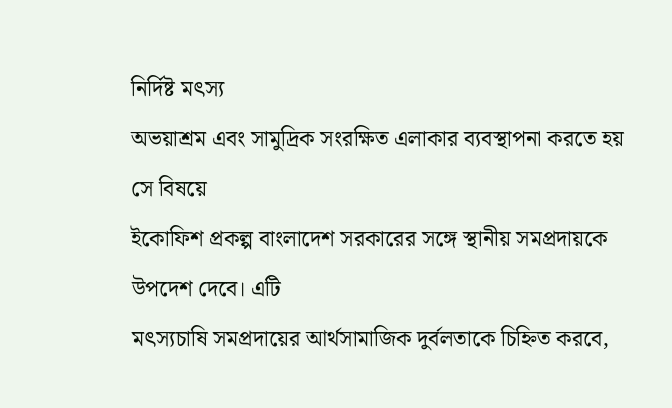নির্দিষ্ট মৎস্য
অভয়াশ্রম এবং সামুদ্রিক সংরক্ষিত এলাকার ব্যবস্থাপনা করতে হয় সে বিষয়ে
ইকোফিশ প্রকল্প বাংলাদেশ সরকারের সঙ্গে স্থানীয় সমপ্রদায়কে উপদেশ দেবে। এটি
মৎস্যচাষি সমপ্রদায়ের আর্থসামাজিক দুর্বলতাকে চিহ্নিত করবে,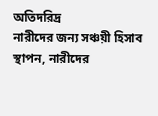অতিদরিদ্র
নারীদের জন্য সঞ্চয়ী হিসাব স্থাপন, নারীদের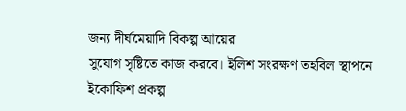জন্য দীর্ঘমেয়াদি বিকল্প আয়ের
সুযোগ সৃষ্টিতে কাজ করবে। ইলিশ সংরক্ষণ তহবিল স্থাপনে ইকোফিশ প্রকল্প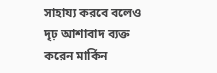সাহায্য করবে বলেও দৃঢ় আশাবাদ ব্যক্ত করেন মার্কিন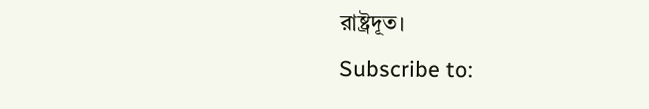রাষ্ট্রদূত।
Subscribe to: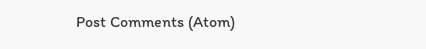Post Comments (Atom)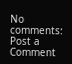No comments:
Post a Comment